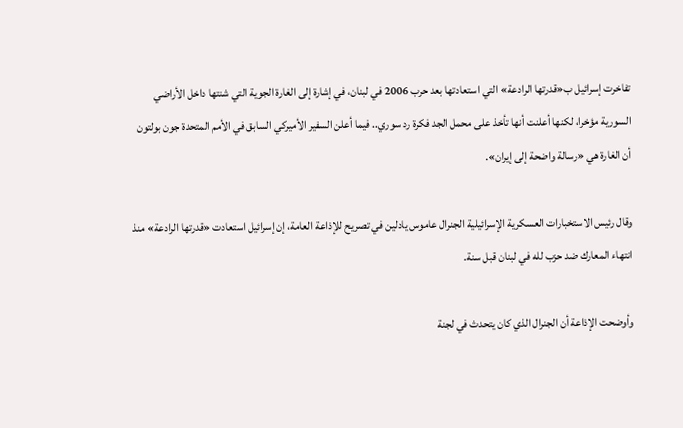تفاخرت إسرائيل ب«قدرتها الرادعة» التي استعادتها بعد حرب 2006 في لبنان، في إشارة إلى الغارة الجوية التي شنتها داخل الأراضي السورية مؤخرا، لكنها أعلنت أنها تأخذ على محمل الجد فكرة رد سوري.. فيما أعلن السفير الأميركي السابق في الأمم المتحدة جون بولتون أن الغارة هي «رسالة واضحة إلى إيران».

وقال رئيس الاستخبارات العسكرية الإسرائيلية الجنرال عاموس يادلين في تصريح للإذاعة العامة، إن إسرائيل استعادت «قدرتها الرادعة» منذ انتهاء المعارك ضد حزب لله في لبنان قبل سنة.

وأوضحت الإذاعة أن الجنرال الذي كان يتحدث في لجنة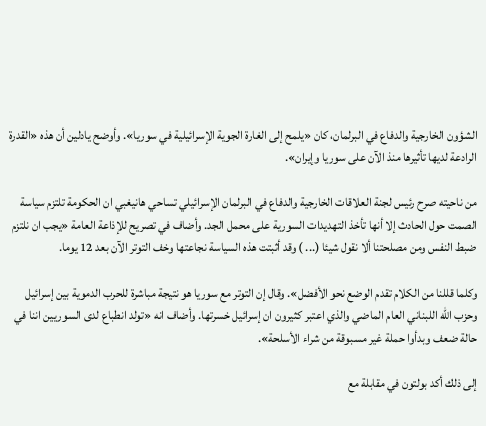الشؤون الخارجية والدفاع في البرلمان، كان «يلمح إلى الغارة الجوية الإسرائيلية في سوريا». وأوضح يادلين أن هذه «القدرة الرادعة لديها تأثيرها منذ الآن على سوريا وإيران».

من ناحيته صرح رئيس لجنة العلاقات الخارجية والدفاع في البرلمان الإسرائيلي تساحي هانيغبي ان الحكومة تلتزم سياسة الصمت حول الحادث إلا أنها تأخذ التهديدات السورية على محمل الجد. وأضاف في تصريح للإذاعة العامة «يجب ان نلتزم ضبط النفس ومن مصلحتنا ألا نقول شيئا (... ) وقد أثبتت هذه السياسة نجاعتها وخف التوتر الآن بعد 12 يوما.

وكلما قللنا من الكلام تقدم الوضع نحو الأفضل». وقال إن التوتر مع سوريا هو نتيجة مباشرة للحرب الدموية بين إسرائيل وحزب الله اللبناني العام الماضي والذي اعتبر كثيرون ان إسرائيل خسرتها. وأضاف انه «تولد انطباع لدى السوريين اننا في حالة ضعف وبدأوا حملة غير مسبوقة من شراء الأسلحة».

إلى ذلك أكد بولتون في مقابلة مع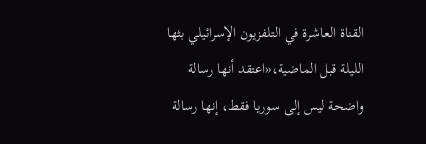القناة العاشرة في التلفزيون الإسرائيلي بثها الليلة قبل الماضية،«اعتقد أنها رسالة واضحة ليس إلى سوريا فقط، إنها رسالة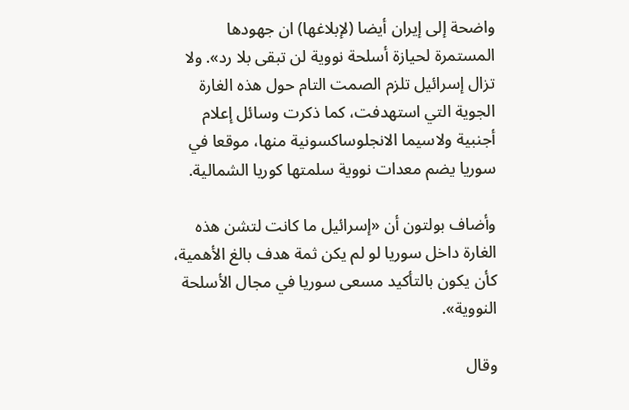واضحة إلى إيران أيضا (لإبلاغها) ان جهودها المستمرة لحيازة أسلحة نووية لن تبقى بلا رد». ولا تزال إسرائيل تلزم الصمت التام حول هذه الغارة الجوية التي استهدفت، كما ذكرت وسائل إعلام أجنبية ولاسيما الانجلوساكسونية منها، موقعا في سوريا يضم معدات نووية سلمتها كوريا الشمالية.

وأضاف بولتون أن «إسرائيل ما كانت لتشن هذه الغارة داخل سوريا لو لم يكن ثمة هدف بالغ الأهمية، كأن يكون بالتأكيد مسعى سوريا في مجال الأسلحة النووية».

وقال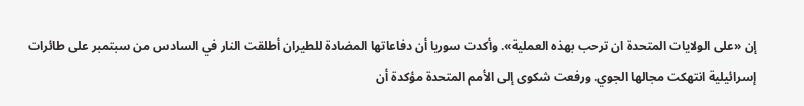إن «على الولايات المتحدة ان ترحب بهذه العملية». وأكدت سوريا أن دفاعاتها المضادة للطيران أطلقت النار في السادس من سبتمبر على طائرات إسرائيلية انتهكت مجالها الجوي. ورفعت شكوى إلى الأمم المتحدة مؤكدة أن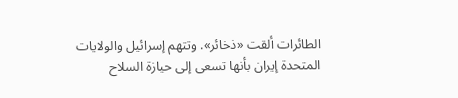الطائرات ألقت «ذخائر». وتتهم إسرائيل والولايات المتحدة إيران بأنها تسعى إلى حيازة السلاح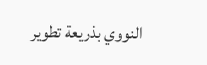النووي بذريعة تطوير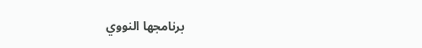برنامجها النووي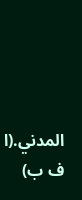المدني.(ا ف ب)